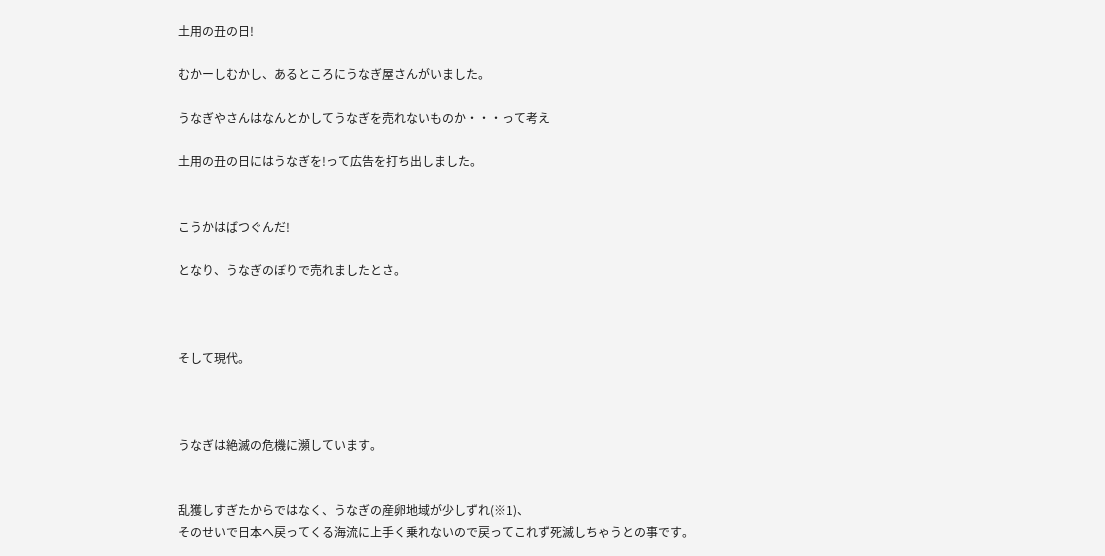土用の丑の日!

むかーしむかし、あるところにうなぎ屋さんがいました。

うなぎやさんはなんとかしてうなぎを売れないものか・・・って考え

土用の丑の日にはうなぎを!って広告を打ち出しました。


こうかはばつぐんだ!

となり、うなぎのぼりで売れましたとさ。



そして現代。



うなぎは絶滅の危機に瀕しています。


乱獲しすぎたからではなく、うなぎの産卵地域が少しずれ(※1)、
そのせいで日本へ戻ってくる海流に上手く乗れないので戻ってこれず死滅しちゃうとの事です。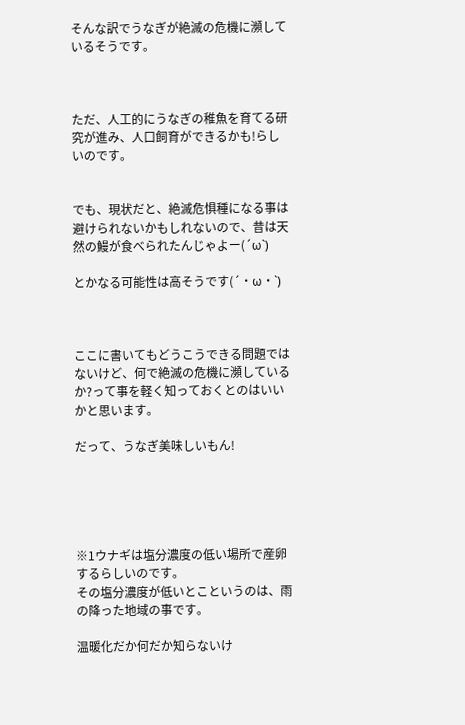そんな訳でうなぎが絶滅の危機に瀕しているそうです。



ただ、人工的にうなぎの稚魚を育てる研究が進み、人口飼育ができるかも!らしいのです。


でも、現状だと、絶滅危惧種になる事は避けられないかもしれないので、昔は天然の鰻が食べられたんじゃよー(´ω`)

とかなる可能性は高そうです(´・ω・`)



ここに書いてもどうこうできる問題ではないけど、何で絶滅の危機に瀕しているか?って事を軽く知っておくとのはいいかと思います。

だって、うなぎ美味しいもん!





※1ウナギは塩分濃度の低い場所で産卵するらしいのです。
その塩分濃度が低いとこというのは、雨の降った地域の事です。

温暖化だか何だか知らないけ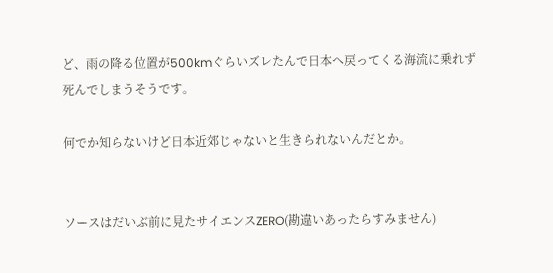ど、雨の降る位置が500kmぐらいズレたんで日本へ戻ってくる海流に乗れず死んでしまうそうです。

何でか知らないけど日本近郊じゃないと生きられないんだとか。


ソースはだいぶ前に見たサイエンスZERO(勘違いあったらすみません)